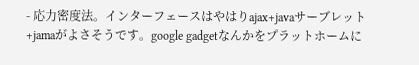- 応力密度法。インターフェースはやはりajax+javaサーブレット+jamaがよさそうです。google gadgetなんかをプラットホームに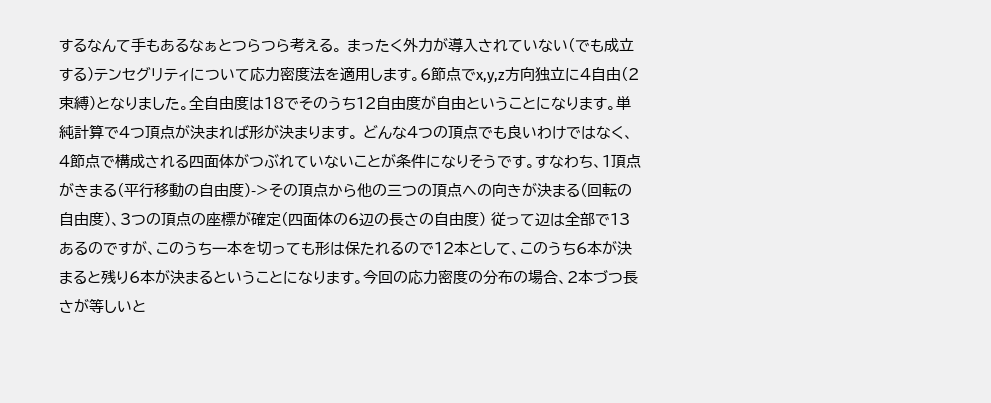するなんて手もあるなぁとつらつら考える。 まったく外力が導入されていない(でも成立する)テンセグリティについて応力密度法を適用します。6節点でx,y,z方向独立に4自由(2束縛)となりました。全自由度は18でそのうち12自由度が自由ということになります。単純計算で4つ頂点が決まれば形が決まります。 どんな4つの頂点でも良いわけではなく、4節点で構成される四面体がつぶれていないことが条件になりそうです。すなわち、1頂点がきまる(平行移動の自由度)->その頂点から他の三つの頂点への向きが決まる(回転の自由度)、3つの頂点の座標が確定(四面体の6辺の長さの自由度) 従って辺は全部で13あるのですが、このうち一本を切っても形は保たれるので12本として、このうち6本が決まると残り6本が決まるということになります。今回の応力密度の分布の場合、2本づつ長さが等しいと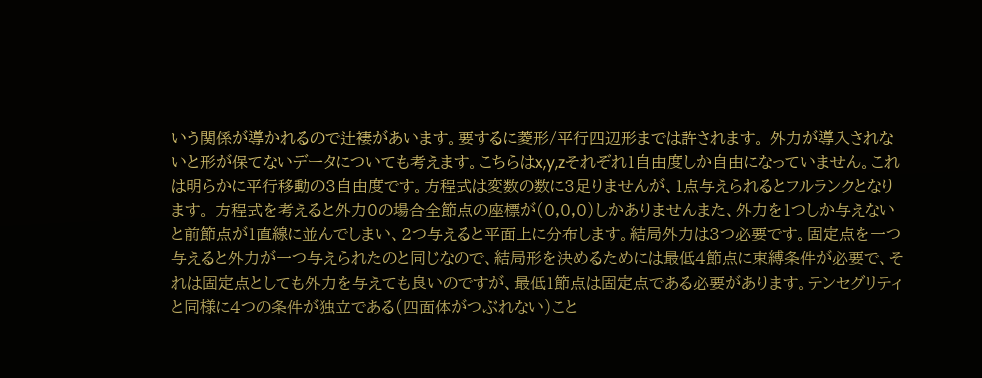いう関係が導かれるので辻褄があいます。要するに菱形/平行四辺形までは許されます。 外力が導入されないと形が保てないデータについても考えます。こちらはx,y,zそれぞれ1自由度しか自由になっていません。これは明らかに平行移動の3自由度です。方程式は変数の数に3足りませんが、1点与えられるとフルランクとなります。 方程式を考えると外力0の場合全節点の座標が(0,0,0)しかありませんまた、外力を1つしか与えないと前節点が1直線に並んでしまい、2つ与えると平面上に分布します。結局外力は3つ必要です。固定点を一つ与えると外力が一つ与えられたのと同じなので、結局形を決めるためには最低4節点に束縛条件が必要で、それは固定点としても外力を与えても良いのですが、最低1節点は固定点である必要があります。テンセグリティと同様に4つの条件が独立である(四面体がつぶれない)こと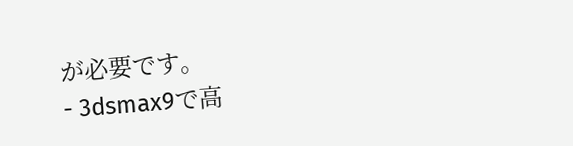が必要です。
- 3dsmax9で高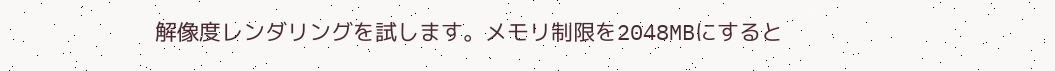解像度レンダリングを試します。メモリ制限を2048MBにすると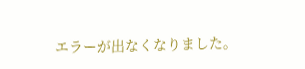エラーが出なくなりました。